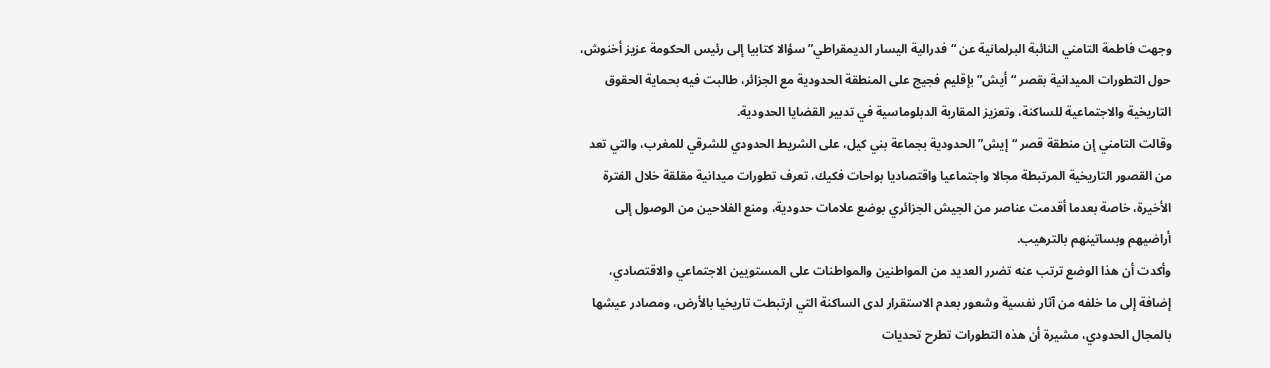وجهت فاطمة التامني النائبة البرلمانية عن “فدرالية اليسار الديمقراطي” سؤالا كتابيا إلى رئيس الحكومة عزيز أخنوش، حول التطورات الميدانية بقصر “أيش” بإقليم فجيج على المنطقة الحدودية مع الجزائر، طالبت فيه بحماية الحقوق التاريخية والاجتماعية للساكنة، وتعزيز المقاربة الدبلوماسية في تدبير القضايا الحدودية.
وقالت التامني إن منطقة قصر “إيش” الحدودية بجماعة بني كيل، على الشريط الحدودي للشرقي للمغرب، والتي تعد من القصور التاريخية المرتبطة مجالا واجتماعيا واقتصاديا بواحات فكيك، تعرف تطورات ميدانية مقلقة خلال الفترة الأخيرة، خاصة بعدما أقدمت عناصر من الجيش الجزائري بوضع علامات حدودية، ومنع الفلاحين من الوصول إلى أراضيهم وبساتينهم بالترهيب.
وأكدت أن هذا الوضع ترتب عنه تضرر العديد من المواطنين والمواطنات على المستويين الاجتماعي والاقتصادي، إضافة إلى ما خلفه من آثار نفسية وشعور بعدم الاستقرار لدى الساكنة التي ارتبطت تاريخيا بالأرض، ومصادر عيشها بالمجال الحدودي، مشيرة أن هذه التطورات تطرح تحديات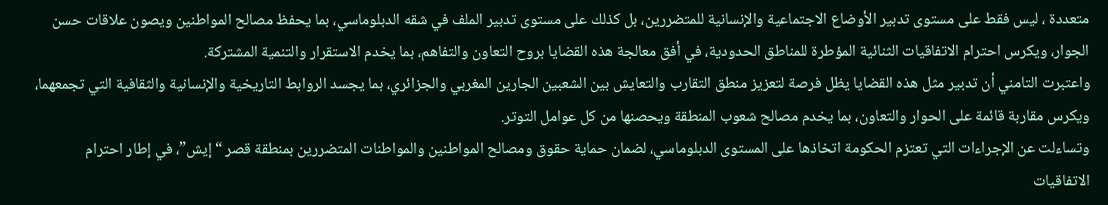متعددة ، ليس فقط على مستوى تدبير الأوضاع الاجتماعية والإنسانية للمتضررين، بل كذلك على مستوى تدبير الملف في شقه الدبلوماسي، بما يحفظ مصالح المواطنين ويصون علاقات حسن الجوار، ويكرس احترام الاتفاقيات الثنائية المؤطرة للمناطق الحدودية، في أفق معالجة هذه القضايا بروح التعاون والتفاهم، بما يخدم الاستقرار والتنمية المشتركة.
واعتبرت التامني أن تدبير مثل هذه القضايا يظل فرصة لتعزيز منطق التقارب والتعايش بين الشعبين الجارين المغربي والجزائري، بما يجسد الروابط التاريخية والإنسانية والثقافية التي تجمعهما، ويكرس مقاربة قائمة على الحوار والتعاون، بما يخدم مصالح شعوب المنطقة ويحصنها من كل عوامل التوتر.
وتساءلت عن الإجراءات التي تعتزم الحكومة اتخاذها على المستوى الدبلوماسي، لضمان حماية حقوق ومصالح المواطنين والمواطنات المتضررين بمنطقة قصر “إيش”، في إطار احترام الاتفاقيات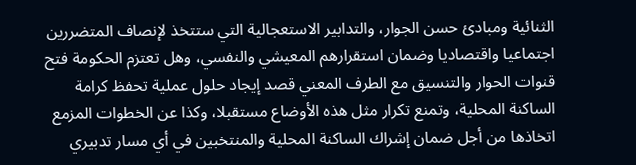الثنائية ومبادئ حسن الجوار، والتدابير الاستعجالية التي ستتخذ لإنصاف المتضررين اجتماعيا واقتصاديا وضمان استقرارهم المعيشي والنفسي، وهل تعتزم الحكومة فتح قنوات الحوار والتنسيق مع الطرف المعني قصد إيجاد حلول عملية تحفظ كرامة الساكنة المحلية، وتمنع تكرار مثل هذه الأوضاع مستقبلا، وكذا عن الخطوات المزمع اتخاذها من أجل ضمان إشراك الساكنة المحلية والمنتخبين في أي مسار تدبيري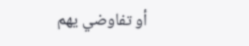أو تفاوضي يهم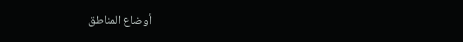أوضاع المناطق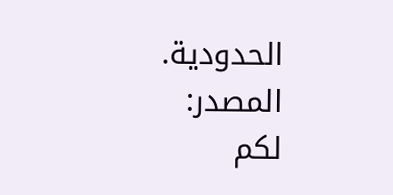الحدودية.
المصدر:
لكم